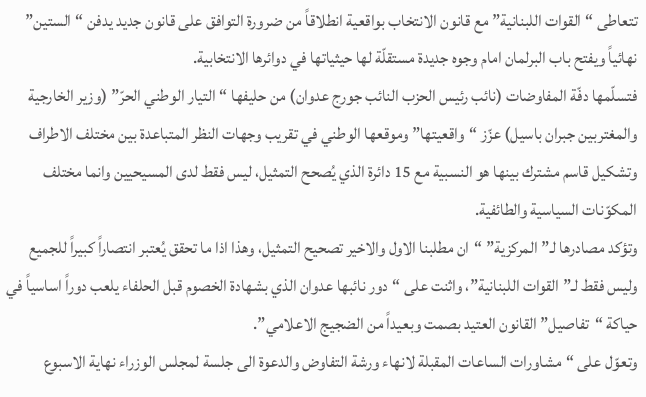تتعاطى “القوات اللبنانية” مع قانون الانتخاب بواقعية انطلاقاً من ضرورة التوافق على قانون جديد يدفن “الستين” نهائياً ويفتح باب البرلمان امام وجوه جديدة مستقلّة لها حيثياتها في دوائرها الانتخابية.
فتسلّمها دفّة المفاوضات (نائب رئيس الحزب النائب جورج عدوان) من حليفها “التيار الوطني الحرّ” (وزير الخارجية والمغتربين جبران باسيل) عزّز “واقعيتها” وموقعها الوطني في تقريب وجهات النظر المتباعدة بين مختلف الاطراف وتشكيل قاسم مشترك بينها هو النسبية مع 15 دائرة الذي يُصحح التمثيل، ليس فقط لدى المسيحيين وانما مختلف المكوّنات السياسية والطائفية.
وتؤكد مصادرها لـ”المركزية” “ان مطلبنا الاول والاخير تصحيح التمثيل، وهذا اذا ما تحقق يُعتبر انتصاراً كبيراً للجميع وليس فقط لـ”القوات اللبنانية”، واثنت على “دور نائبها عدوان الذي بشهادة الخصوم قبل الحلفاء يلعب دوراً اساسياً في حياكة “تفاصيل” القانون العتيد بصمت وبعيداً من الضجيج الاعلامي”.
وتعوّل على “مشاورات الساعات المقبلة لانهاء ورشة التفاوض والدعوة الى جلسة لمجلس الوزراء نهاية الاسبوع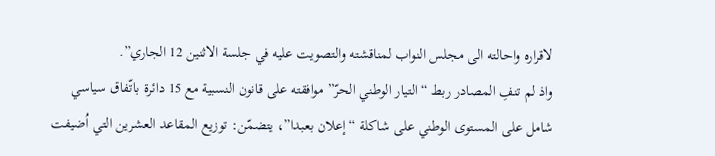لاقراره واحالته الى مجلس النواب لمناقشته والتصويت عليه في جلسة الاثنين 12 الجاري”.
واذ لم تنفِ المصادر ربط “التيار الوطني الحرّ” موافقته على قانون النسبية مع 15 دائرة باتّفاق سياسي شامل على المستوى الوطني على شاكلة “إعلان بعبدا”، يتضمّن: توزيع المقاعد العشرين التي اُضيفت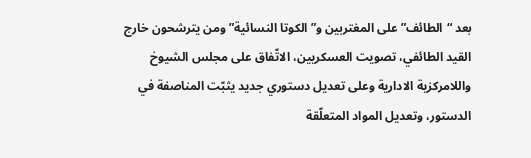بعد “الطائف” على المغتربين و”الكوتا النسائية” ومن يترشحون خارج القيد الطائفي، تصويت العسكريين، الاتّفاق على مجلس الشيوخ واللامركزية الادارية وعلى تعديل دستوري جديد يثبّت المناصفة في الدستور، وتعديل المواد المتعلّقة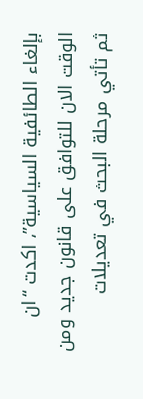بإلغاء الطائفية السياسية”، اكدت “ان الوقت الان للتوافق على قانون جديد ومن ثم تأتي مرحلة البحث في تعديلات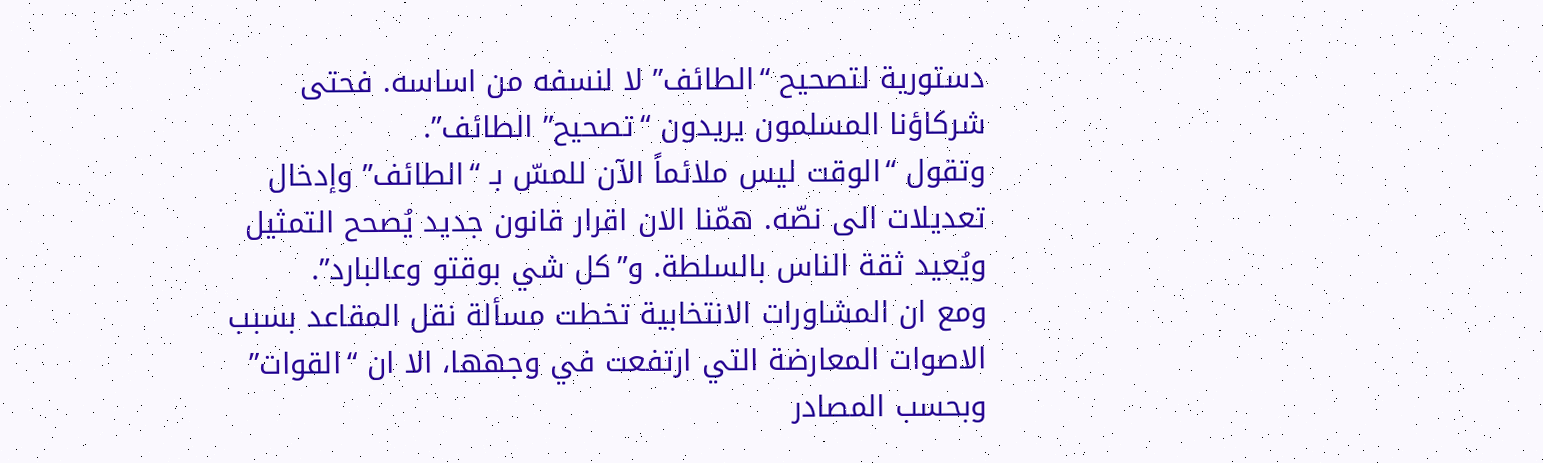دستورية لتصحيح “الطائف” لا لنسفه من اساسه. فحتى شركاؤنا المسلمون يريدون “تصحيح” الطائف”.
وتقول “الوقت ليس ملائماً الآن للمسّ بـ “الطائف” وإدخال تعديلات الى نصّه. همّنا الان اقرار قانون جديد يُصحح التمثيل ويُعيد ثقة الناس بالسلطة. و”كل شي بوقتو وعالبارد”.
ومع ان المشاورات الانتخابية تخطت مسألة نقل المقاعد بسبب الاصوات المعارضة التي ارتفعت في وجهها، الا ان “القوات” وبحسب المصادر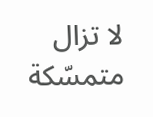لا تزال متمسّكة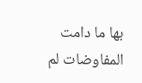بها ما دامت المفاوضات لم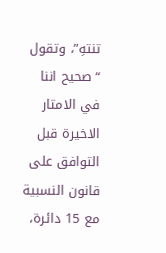تنتهِ”، وتقول “صحيح اننا في الامتار الاخيرة قبل التوافق على قانون النسبية مع 15 دائرة،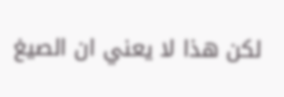لكن هذا لا يعني ان الصيغ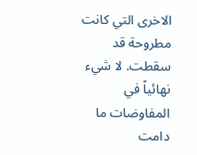الاخرى التي كانت مطروحة قد سقطت. لا شيء نهائياً في المفاوضات ما دامت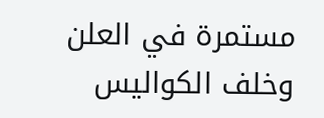مستمرة في العلن وخلف الكواليس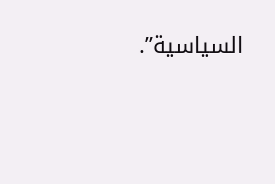السياسية”.